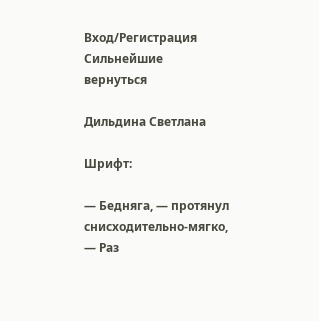Вход/Регистрация
Сильнейшие
вернуться

Дильдина Светлана

Шрифт:

— Бедняга, — протянул снисходительно-мягко, — Раз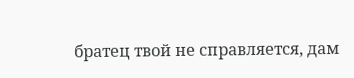братец твой не справляется, дам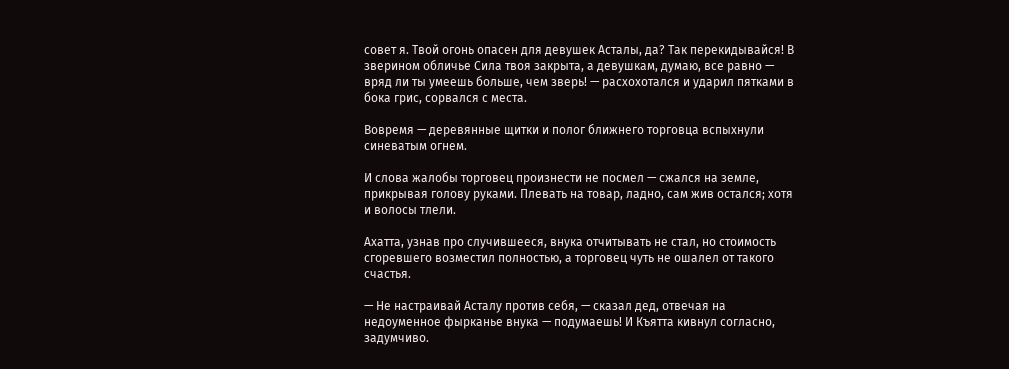совет я. Твой огонь опасен для девушек Асталы, да? Так перекидывайся! В зверином обличье Сила твоя закрыта, а девушкам, думаю, все равно — вряд ли ты умеешь больше, чем зверь! — расхохотался и ударил пятками в бока грис, сорвался с места.

Вовремя — деревянные щитки и полог ближнего торговца вспыхнули синеватым огнем.

И слова жалобы торговец произнести не посмел — сжался на земле, прикрывая голову руками. Плевать на товар, ладно, сам жив остался; хотя и волосы тлели.

Ахатта, узнав про случившееся, внука отчитывать не стал, но стоимость сгоревшего возместил полностью, а торговец чуть не ошалел от такого счастья.

— Не настраивай Асталу против себя, — сказал дед, отвечая на недоуменное фырканье внука — подумаешь! И Къятта кивнул согласно, задумчиво.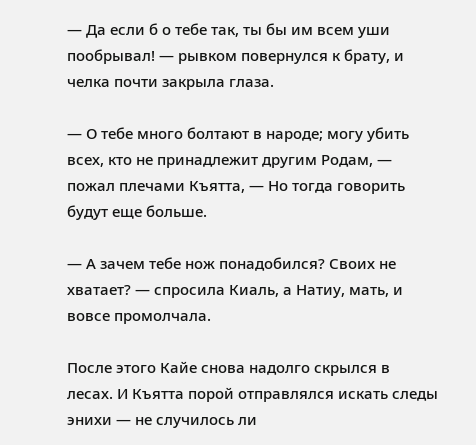— Да если б о тебе так, ты бы им всем уши пообрывал! — рывком повернулся к брату, и челка почти закрыла глаза.

— О тебе много болтают в народе; могу убить всех, кто не принадлежит другим Родам, — пожал плечами Къятта, — Но тогда говорить будут еще больше.

— А зачем тебе нож понадобился? Своих не хватает? — спросила Киаль, а Натиу, мать, и вовсе промолчала.

После этого Кайе снова надолго скрылся в лесах. И Къятта порой отправлялся искать следы энихи — не случилось ли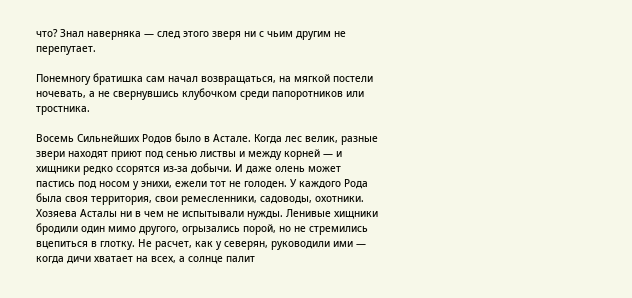что? Знал наверняка — след этого зверя ни с чьим другим не перепутает.

Понемногу братишка сам начал возвращаться, на мягкой постели ночевать, а не свернувшись клубочком среди папоротников или тростника.

Восемь Сильнейших Родов было в Астале. Когда лес велик, разные звери находят приют под сенью листвы и между корней — и хищники редко ссорятся из-за добычи. И даже олень может пастись под носом у энихи, ежели тот не голоден. У каждого Рода была своя территория, свои ремесленники, садоводы, охотники. Хозяева Асталы ни в чем не испытывали нужды. Ленивые хищники бродили один мимо другого, огрызались порой, но не стремились вцепиться в глотку. Не расчет, как у северян, руководили ими — когда дичи хватает на всех, а солнце палит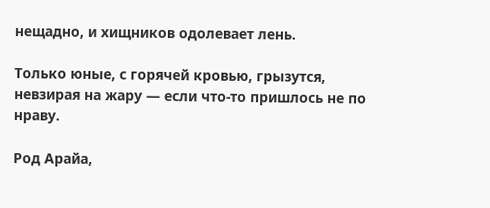нещадно, и хищников одолевает лень.

Только юные, с горячей кровью, грызутся, невзирая на жару — если что-то пришлось не по нраву.

Род Арайа,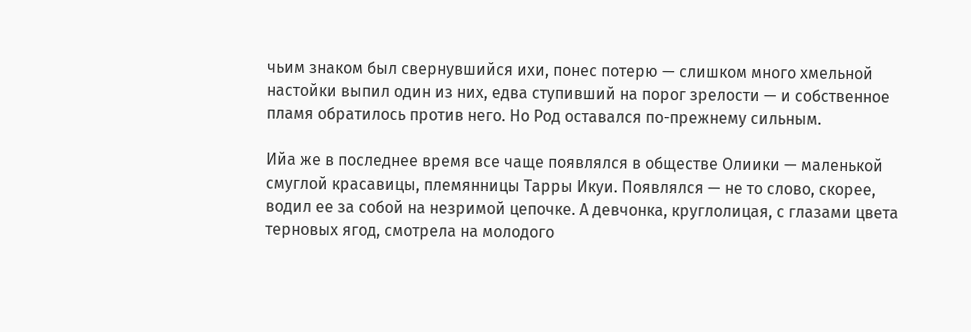чьим знаком был свернувшийся ихи, понес потерю — слишком много хмельной настойки выпил один из них, едва ступивший на порог зрелости — и собственное пламя обратилось против него. Но Род оставался по-прежнему сильным.

Ийа же в последнее время все чаще появлялся в обществе Олиики — маленькой смуглой красавицы, племянницы Тарры Икуи. Появлялся — не то слово, скорее, водил ее за собой на незримой цепочке. А девчонка, круглолицая, с глазами цвета терновых ягод, смотрела на молодого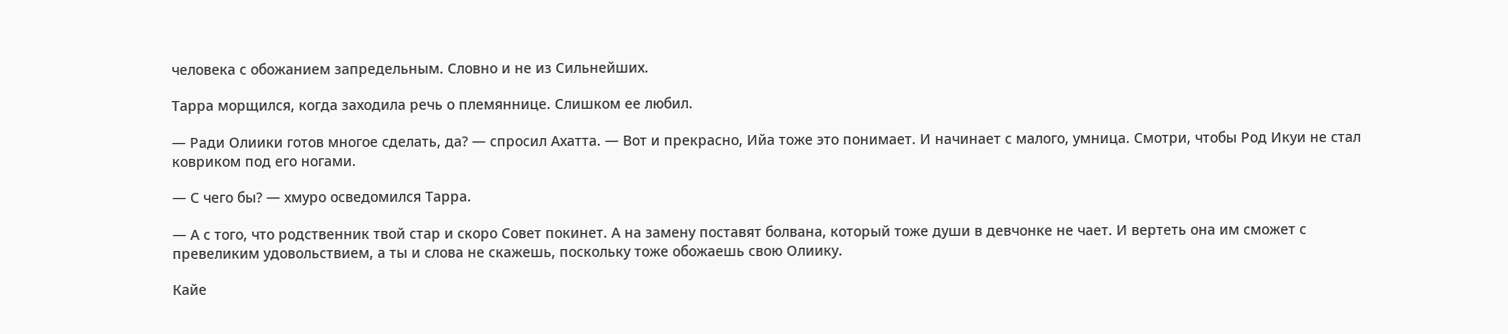человека с обожанием запредельным. Словно и не из Сильнейших.

Тарра морщился, когда заходила речь о племяннице. Слишком ее любил.

— Ради Олиики готов многое сделать, да? — спросил Ахатта. — Вот и прекрасно, Ийа тоже это понимает. И начинает с малого, умница. Смотри, чтобы Род Икуи не стал ковриком под его ногами.

— С чего бы? — хмуро осведомился Тарра.

— А с того, что родственник твой стар и скоро Совет покинет. А на замену поставят болвана, который тоже души в девчонке не чает. И вертеть она им сможет с превеликим удовольствием, а ты и слова не скажешь, поскольку тоже обожаешь свою Олиику.

Кайе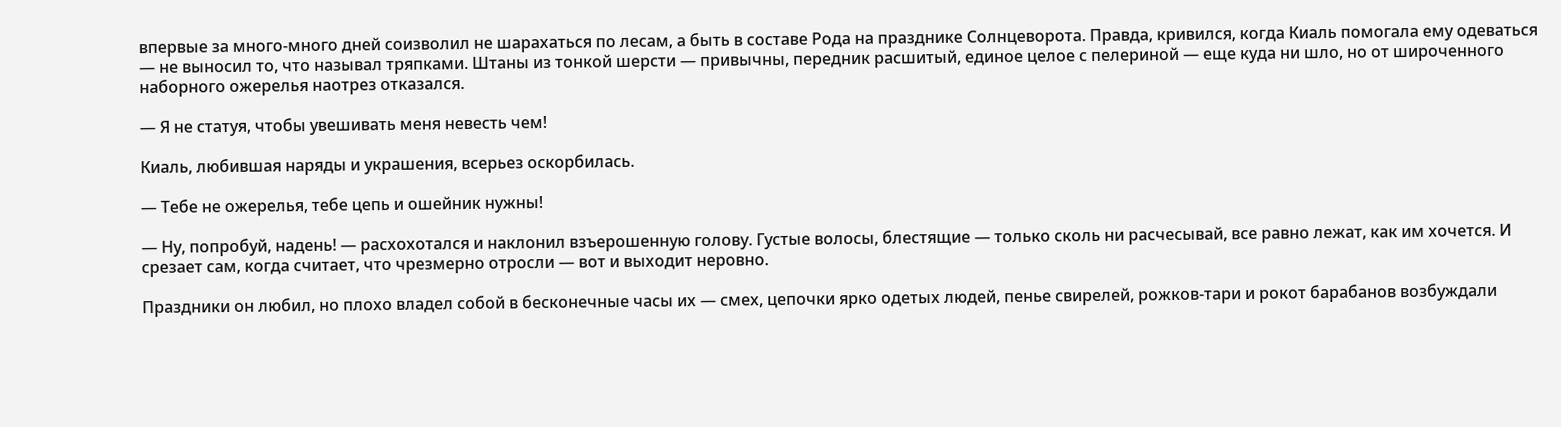впервые за много-много дней соизволил не шарахаться по лесам, а быть в составе Рода на празднике Солнцеворота. Правда, кривился, когда Киаль помогала ему одеваться — не выносил то, что называл тряпками. Штаны из тонкой шерсти — привычны, передник расшитый, единое целое с пелериной — еще куда ни шло, но от широченного наборного ожерелья наотрез отказался.

— Я не статуя, чтобы увешивать меня невесть чем!

Киаль, любившая наряды и украшения, всерьез оскорбилась.

— Тебе не ожерелья, тебе цепь и ошейник нужны!

— Ну, попробуй, надень! — расхохотался и наклонил взъерошенную голову. Густые волосы, блестящие — только сколь ни расчесывай, все равно лежат, как им хочется. И срезает сам, когда считает, что чрезмерно отросли — вот и выходит неровно.

Праздники он любил, но плохо владел собой в бесконечные часы их — смех, цепочки ярко одетых людей, пенье свирелей, рожков-тари и рокот барабанов возбуждали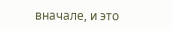вначале, и это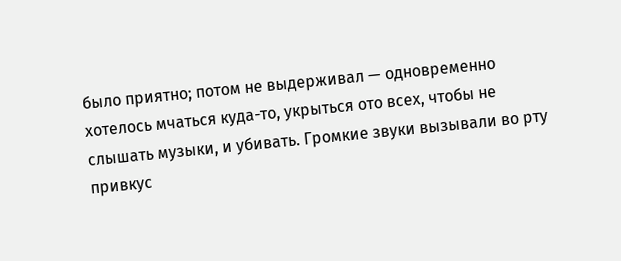было приятно; потом не выдерживал — одновременно хотелось мчаться куда-то, укрыться ото всех, чтобы не слышать музыки, и убивать. Громкие звуки вызывали во рту привкус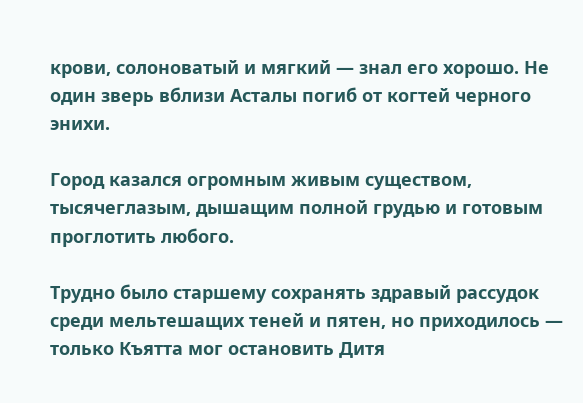крови, солоноватый и мягкий — знал его хорошо. Не один зверь вблизи Асталы погиб от когтей черного энихи.

Город казался огромным живым существом, тысячеглазым, дышащим полной грудью и готовым проглотить любого.

Трудно было старшему сохранять здравый рассудок среди мельтешащих теней и пятен, но приходилось — только Къятта мог остановить Дитя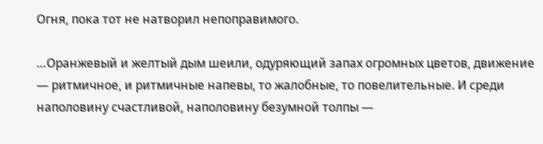Огня, пока тот не натворил непоправимого.

…Оранжевый и желтый дым шеили, одуряющий запах огромных цветов, движение — ритмичное, и ритмичные напевы, то жалобные, то повелительные. И среди наполовину счастливой, наполовину безумной толпы —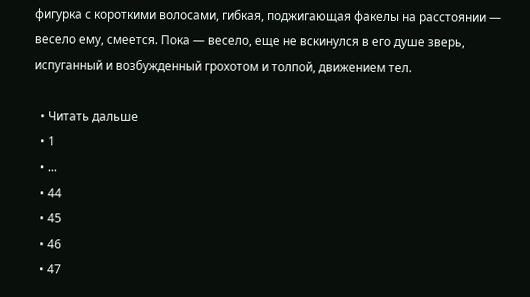фигурка с короткими волосами, гибкая, поджигающая факелы на расстоянии — весело ему, смеется. Пока — весело, еще не вскинулся в его душе зверь, испуганный и возбужденный грохотом и толпой, движением тел.

  • Читать дальше
  • 1
  • ...
  • 44
  • 45
  • 46
  • 47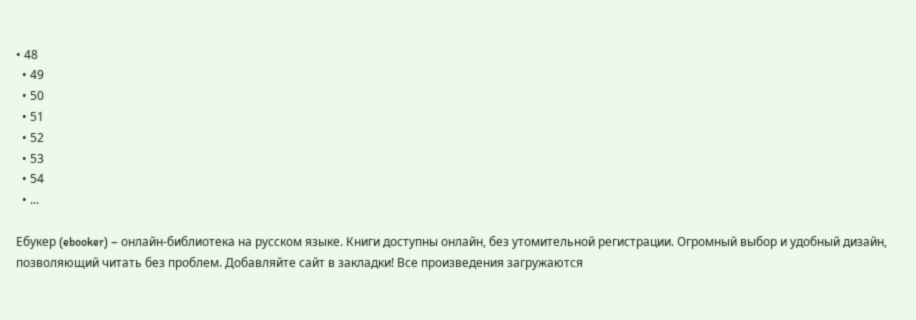• 48
  • 49
  • 50
  • 51
  • 52
  • 53
  • 54
  • ...

Ебукер (ebooker) – онлайн-библиотека на русском языке. Книги доступны онлайн, без утомительной регистрации. Огромный выбор и удобный дизайн, позволяющий читать без проблем. Добавляйте сайт в закладки! Все произведения загружаются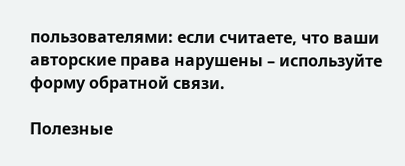пользователями: если считаете, что ваши авторские права нарушены – используйте форму обратной связи.

Полезные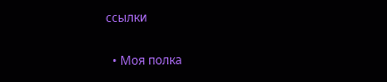ссылки

  • Моя полка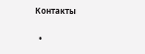Контакты

  •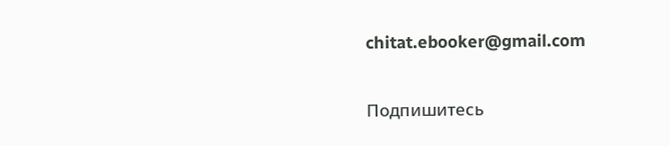chitat.ebooker@gmail.com

Подпишитесь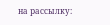на рассылку: